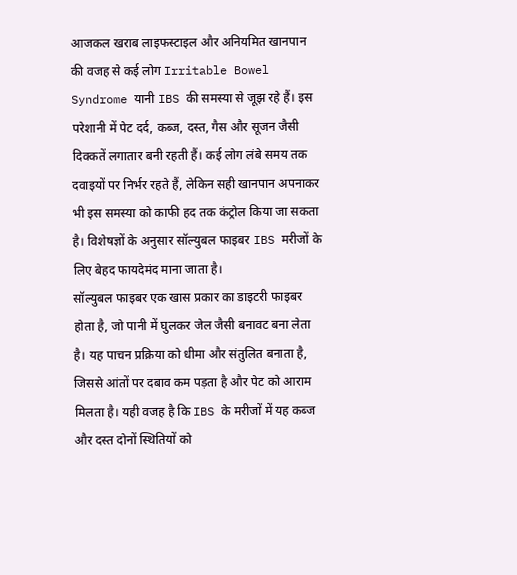आजकल खराब लाइफस्टाइल और अनियमित खानपान की वजह से कई लोग Irritable Bowel Syndrome यानी IBS की समस्या से जूझ रहे हैं। इस परेशानी में पेट दर्द, कब्ज, दस्त, गैस और सूजन जैसी दिक्कतें लगातार बनी रहती हैं। कई लोग लंबे समय तक दवाइयों पर निर्भर रहते हैं, लेकिन सही खानपान अपनाकर भी इस समस्या को काफी हद तक कंट्रोल किया जा सकता है। विशेषज्ञों के अनुसार सॉल्युबल फाइबर IBS मरीजों के लिए बेहद फायदेमंद माना जाता है।
सॉल्युबल फाइबर एक खास प्रकार का डाइटरी फाइबर होता है, जो पानी में घुलकर जेल जैसी बनावट बना लेता है। यह पाचन प्रक्रिया को धीमा और संतुलित बनाता है, जिससे आंतों पर दबाव कम पड़ता है और पेट को आराम मिलता है। यही वजह है कि IBS के मरीजों में यह कब्ज और दस्त दोनों स्थितियों को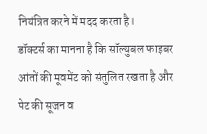नियंत्रित करने में मदद करता है।
डॉक्टर्स का मानना है कि सॉल्युबल फाइबर आंतों की मूवमेंट को संतुलित रखता है और पेट की सूजन व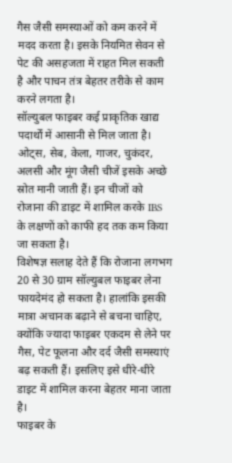गैस जैसी समस्याओं को कम करने में मदद करता है। इसके नियमित सेवन से पेट की असहजता में राहत मिल सकती है और पाचन तंत्र बेहतर तरीके से काम करने लगता है।
सॉल्युबल फाइबर कई प्राकृतिक खाद्य पदार्थों में आसानी से मिल जाता है। ओट्स, सेब, केला, गाजर, चुकंदर, अलसी और मूंग जैसी चीजें इसके अच्छे स्रोत मानी जाती हैं। इन चीजों को रोजाना की डाइट में शामिल करके IBS के लक्षणों को काफी हद तक कम किया जा सकता है।
विशेषज्ञ सलाह देते हैं कि रोजाना लगभग 20 से 30 ग्राम सॉल्युबल फाइबर लेना फायदेमंद हो सकता है। हालांकि इसकी मात्रा अचानक बढ़ाने से बचना चाहिए, क्योंकि ज्यादा फाइबर एकदम से लेने पर गैस, पेट फूलना और दर्द जैसी समस्याएं बढ़ सकती हैं। इसलिए इसे धीरे-धीरे डाइट में शामिल करना बेहतर माना जाता है।
फाइबर के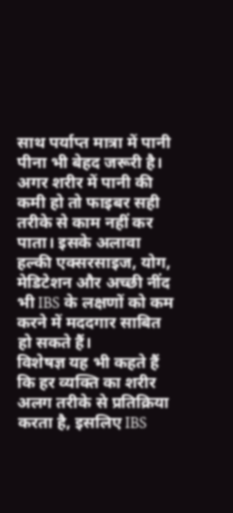साथ पर्याप्त मात्रा में पानी पीना भी बेहद जरूरी है। अगर शरीर में पानी की कमी हो तो फाइबर सही तरीके से काम नहीं कर पाता। इसके अलावा हल्की एक्सरसाइज, योग, मेडिटेशन और अच्छी नींद भी IBS के लक्षणों को कम करने में मददगार साबित हो सकते हैं।
विशेषज्ञ यह भी कहते हैं कि हर व्यक्ति का शरीर अलग तरीके से प्रतिक्रिया करता है, इसलिए IBS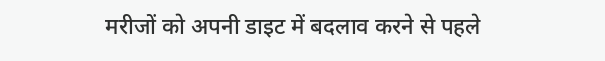मरीजों को अपनी डाइट में बदलाव करने से पहले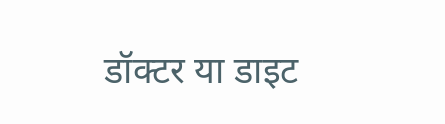डॉक्टर या डाइट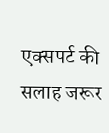एक्सपर्ट की सलाह जरूर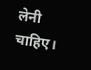लेनी चाहिए।